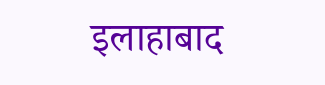इलाहाबाद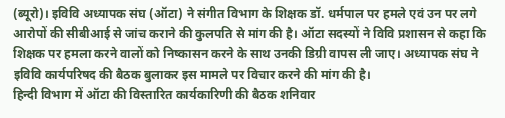(ब्यूरो)। इविवि अध्यापक संघ (ऑटा) ने संगीत विभाग के शिक्षक डॉ. धर्मपाल पर हमले एवं उन पर लगे आरोपों की सीबीआई से जांच कराने की कुलपति से मांग की है। ऑटा सदस्यों ने विवि प्रशासन से कहा कि शिक्षक पर हमला करने वालों को निष्कासन करने के साथ उनकी डिग्री वापस ली जाए। अध्यापक संघ ने इविवि कार्यपरिषद की बैठक बुलाकर इस मामले पर विचार करने की मांग की है।
हिन्दी विभाग में ऑटा की विस्तारित कार्यकारिणी की बैठक शनिवार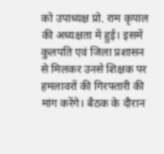को उपाध्यक्ष प्रो. राम कृपाल की अध्यक्षता में हुई। इसमें कुलपति एवं जिला प्रशासन से मिलकर उनसे शिक्षक पर हमलावरों की गिरफ्तारी की मांग करेंगे। बैठक के दौरान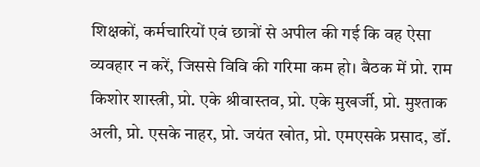शिक्षकों, कर्मचारियों एवं छात्रों से अपील की गई कि वह ऐसा व्यवहार न करें, जिससे विवि की गरिमा कम हो। बैठक में प्रो. राम किशोर शास्त्री, प्रो. एके श्रीवास्तव, प्रो. एके मुखर्जी, प्रो. मुश्ताक अली, प्रो. एसके नाहर, प्रो. जयंत खोत, प्रो. एमएसके प्रसाद, डॉ.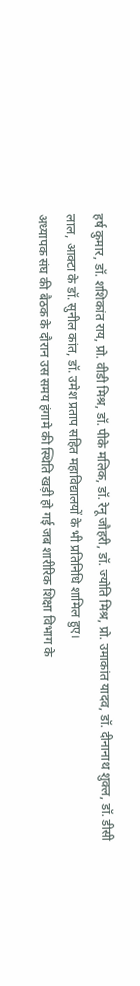हर्ष कुमार, डॉ. शशिकांत राय, प्रो. वीडी मिश्र, डॉ. पीके मलिक, डॉ. रेनू जौहरी, डॉ. ज्योति मिश्र, प्रो. उमाकांत यादव, डॉ. दीनानाथ शुक्ल, डॉ. डीसी लाल, आक्टा के डॉ. सुनील कांत, डॉ. उमेश प्रताप सहित महाविद्यालयों के भी प्रतिनिधि शामिल हुए।
अध्यापक संघ की बैठक के दौरान उस समय हंगामे की स्थिति खड़ी हो गई जब शारीरिक शिक्षा विभाग के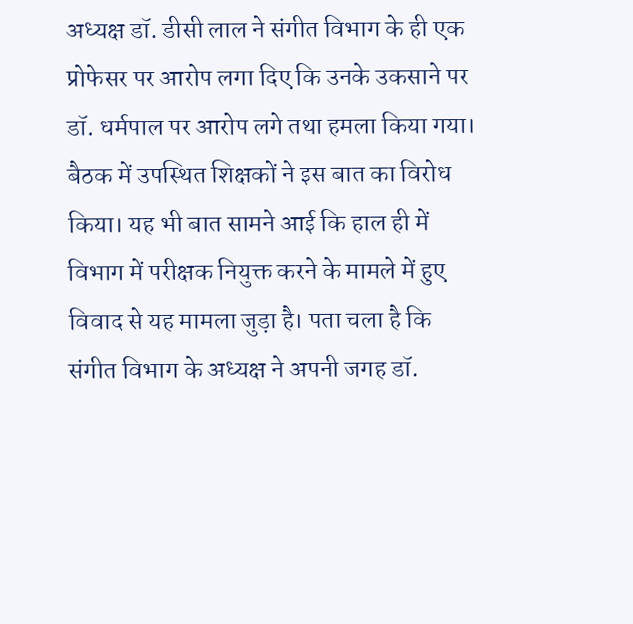अध्यक्ष डॉ. डीसी लाल ने संगीत विभाग के ही एक प्रोफेसर पर आरोप लगा दिए कि उनके उकसाने पर डॉ. धर्मपाल पर आरोप लगे तथा हमला किया गया। बैठक में उपस्थित शिक्षकों ने इस बात का विरोध किया। यह भी बात सामने आई कि हाल ही में विभाग में परीक्षक नियुक्त करने के मामले में हुए विवाद से यह मामला जुड़ा है। पता चला है कि संगीत विभाग के अध्यक्ष ने अपनी जगह डॉ.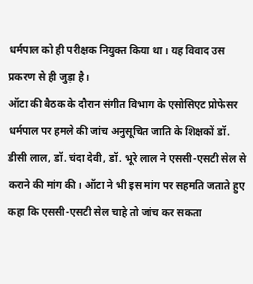धर्मपाल को ही परीक्षक नियुक्त किया था। यह विवाद उस प्रकरण से ही जुड़ा है।
ऑटा की बैठक के दौरान संगीत विभाग के एसोसिएट प्रोफेसर धर्मपाल पर हमले की जांच अनुसूचित जाति के शिक्षकों डॉ. डीसी लाल, डॉ. चंदा देवी, डॉ. भूरे लाल ने एससी-एसटी सेल से कराने की मांग की। ऑटा ने भी इस मांग पर सहमति जताते हुए कहा कि एससी-एसटी सेल चाहे तो जांच कर सकता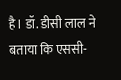है। डॉ. डीसी लाल ने बताया कि एससी-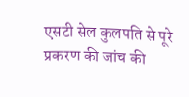एसटी सेल कुलपति से पूरे प्रकरण की जांच की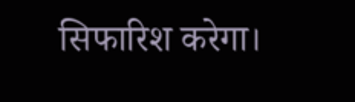सिफारिश करेगा।